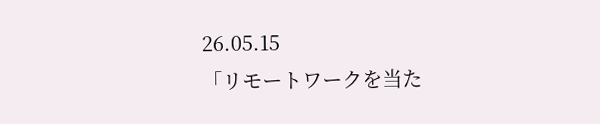26.05.15
「リモートワークを当た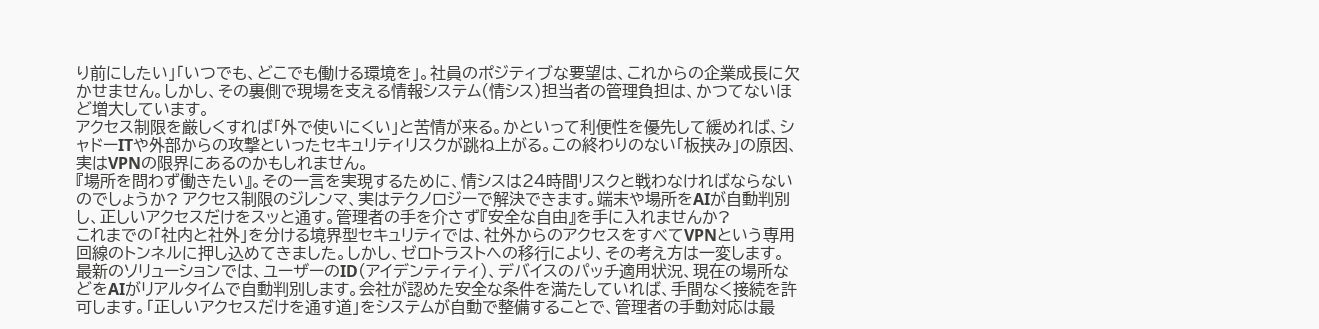り前にしたい」「いつでも、どこでも働ける環境を」。社員のポジティブな要望は、これからの企業成長に欠かせません。しかし、その裏側で現場を支える情報システム(情シス)担当者の管理負担は、かつてないほど増大しています。
アクセス制限を厳しくすれば「外で使いにくい」と苦情が来る。かといって利便性を優先して緩めれば、シャドーITや外部からの攻撃といったセキュリティリスクが跳ね上がる。この終わりのない「板挟み」の原因、実はVPNの限界にあるのかもしれません。
『場所を問わず働きたい』。その一言を実現するために、情シスは24時間リスクと戦わなければならないのでしょうか? アクセス制限のジレンマ、実はテクノロジーで解決できます。端末や場所をAIが自動判別し、正しいアクセスだけをスッと通す。管理者の手を介さず『安全な自由』を手に入れませんか?
これまでの「社内と社外」を分ける境界型セキュリティでは、社外からのアクセスをすべてVPNという専用回線のトンネルに押し込めてきました。しかし、ゼロトラストへの移行により、その考え方は一変します。
最新のソリューションでは、ユーザーのID(アイデンティティ)、デバイスのパッチ適用状況、現在の場所などをAIがリアルタイムで自動判別します。会社が認めた安全な条件を満たしていれば、手間なく接続を許可します。「正しいアクセスだけを通す道」をシステムが自動で整備することで、管理者の手動対応は最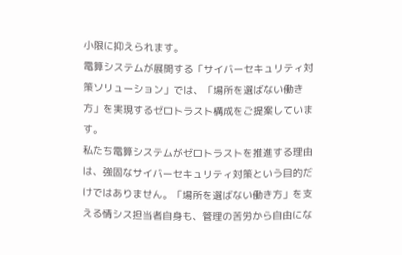小限に抑えられます。
電算システムが展開する「サイバーセキュリティ対策ソリューション」では、「場所を選ばない働き方」を実現するゼロトラスト構成をご提案しています。
私たち電算システムがゼロトラストを推進する理由は、強固なサイバーセキュリティ対策という目的だけではありません。「場所を選ばない働き方」を支える情シス担当者自身も、管理の苦労から自由にな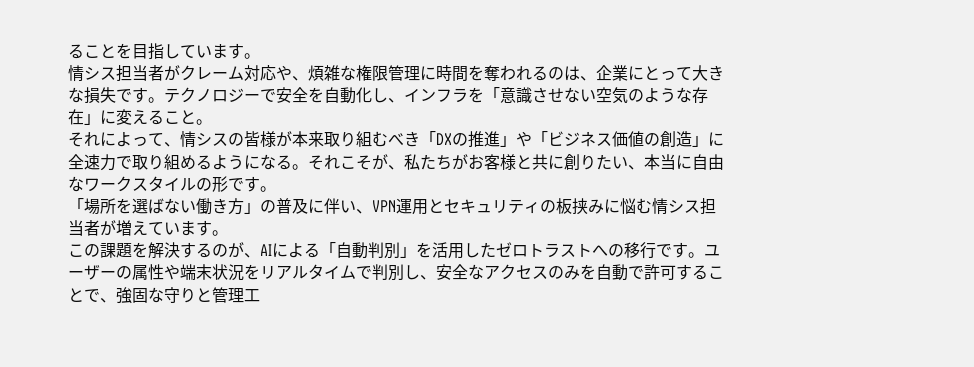ることを目指しています。
情シス担当者がクレーム対応や、煩雑な権限管理に時間を奪われるのは、企業にとって大きな損失です。テクノロジーで安全を自動化し、インフラを「意識させない空気のような存在」に変えること。
それによって、情シスの皆様が本来取り組むべき「DXの推進」や「ビジネス価値の創造」に全速力で取り組めるようになる。それこそが、私たちがお客様と共に創りたい、本当に自由なワークスタイルの形です。
「場所を選ばない働き方」の普及に伴い、VPN運用とセキュリティの板挟みに悩む情シス担当者が増えています。
この課題を解決するのが、AIによる「自動判別」を活用したゼロトラストへの移行です。ユーザーの属性や端末状況をリアルタイムで判別し、安全なアクセスのみを自動で許可することで、強固な守りと管理工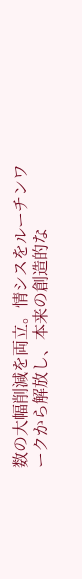数の大幅削減を両立。情シスをルーチンワークから解放し、本来の創造的な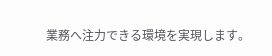業務へ注力できる環境を実現します。